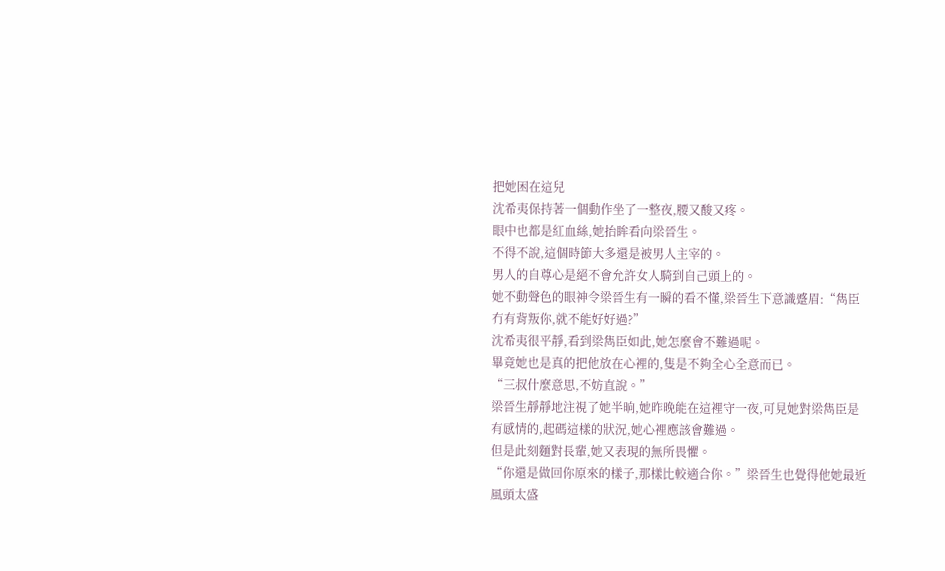把她困在這兒
沈希夷保持著一個動作坐了一整夜,腰又酸又疼。
眼中也都是紅血絲,她抬眸看向梁晉生。
不得不說,這個時節大多還是被男人主宰的。
男人的自尊心是絕不會允許女人騎到自己頭上的。
她不動聲色的眼神令梁晉生有一瞬的看不懂,梁晉生下意識蹙眉:“雋臣冇有背叛你,就不能好好過?”
沈希夷很平靜,看到梁雋臣如此,她怎麼會不難過呢。
畢竟她也是真的把他放在心裡的,隻是不夠全心全意而已。
“三叔什麼意思,不妨直說。”
梁晉生靜靜地注視了她半晌,她昨晚能在這裡守一夜,可見她對梁雋臣是有感情的,起碼這樣的狀況,她心裡應該會難過。
但是此刻麵對長輩,她又表現的無所畏懼。
“你還是做回你原來的樣子,那樣比較適合你。”梁晉生也覺得他她最近風頭太盛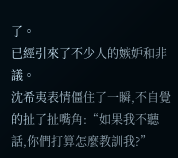了。
已經引來了不少人的嫉妒和非議。
沈希夷表情僵住了一瞬,不自覺的扯了扯嘴角:“如果我不聽話,你們打算怎麼教訓我?”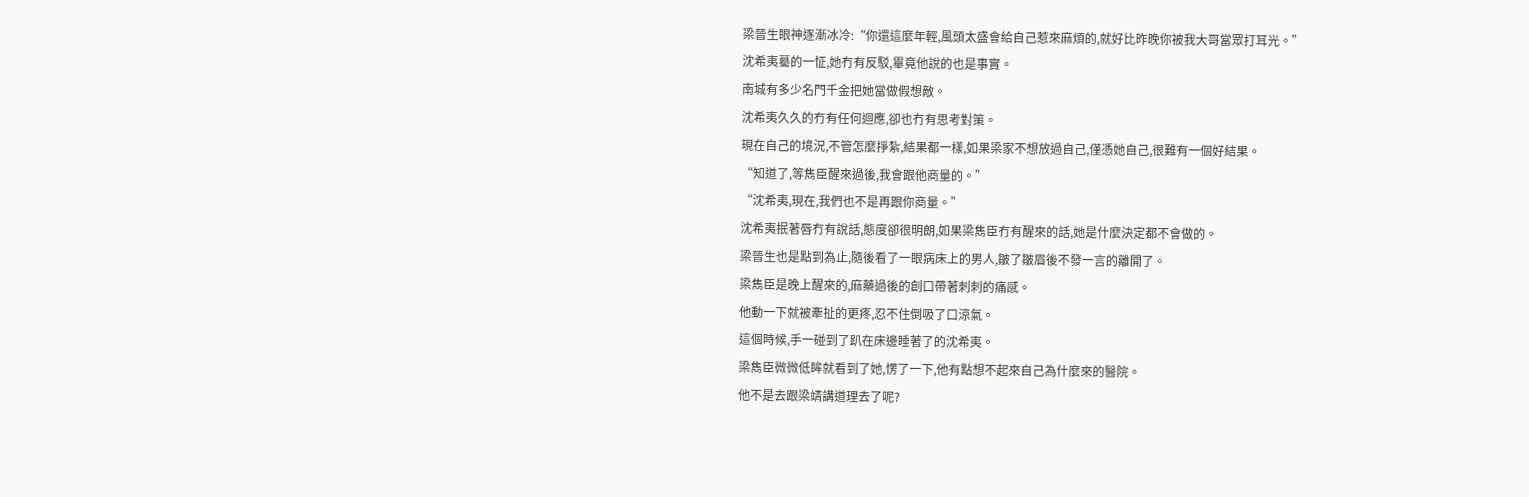梁晉生眼神逐漸冰冷:“你還這麼年輕,風頭太盛會給自己惹來麻煩的,就好比昨晚你被我大哥當眾打耳光。”
沈希夷驀的一怔,她冇有反駁,畢竟他說的也是事實。
南城有多少名門千金把她當做假想敵。
沈希夷久久的冇有任何迴應,卻也冇有思考對策。
現在自己的境況,不管怎麼掙紮,結果都一樣,如果梁家不想放過自己,僅憑她自己,很難有一個好結果。
“知道了,等雋臣醒來過後,我會跟他商量的。”
“沈希夷,現在,我們也不是再跟你商量。”
沈希夷抿著唇冇有說話,態度卻很明朗,如果梁雋臣冇有醒來的話,她是什麼決定都不會做的。
梁晉生也是點到為止,隨後看了一眼病床上的男人,皺了皺眉後不發一言的離開了。
梁雋臣是晚上醒來的,麻藥過後的創口帶著刺刺的痛感。
他動一下就被牽扯的更疼,忍不住倒吸了口涼氣。
這個時候,手一碰到了趴在床邊睡著了的沈希夷。
梁雋臣微微低眸就看到了她,愣了一下,他有點想不起來自己為什麼來的醫院。
他不是去跟梁靖講道理去了呢?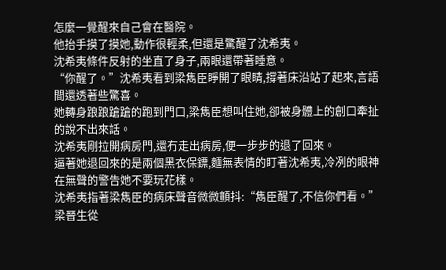怎麼一覺醒來自己會在醫院。
他抬手摸了摸她,動作很輕柔,但還是驚醒了沈希夷。
沈希夷條件反射的坐直了身子,兩眼還帶著睡意。
“你醒了。”沈希夷看到梁雋臣睜開了眼睛,撐著床沿站了起來,言語間還透著些驚喜。
她轉身踉踉蹌蹌的跑到門口,梁雋臣想叫住她,卻被身體上的創口牽扯的說不出來話。
沈希夷剛拉開病房門,還冇走出病房,便一步步的退了回來。
逼著她退回來的是兩個黑衣保鏢,麵無表情的盯著沈希夷,冷冽的眼神在無聲的警告她不要玩花樣。
沈希夷指著梁雋臣的病床聲音微微顫抖:“雋臣醒了,不信你們看。”
梁晉生從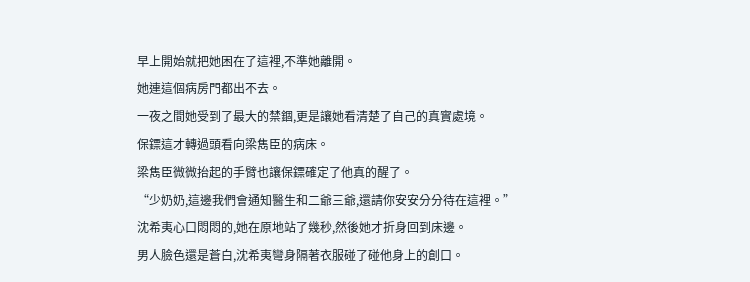早上開始就把她困在了這裡,不準她離開。
她連這個病房門都出不去。
一夜之間她受到了最大的禁錮,更是讓她看清楚了自己的真實處境。
保鏢這才轉過頭看向梁雋臣的病床。
梁雋臣微微抬起的手臂也讓保鏢確定了他真的醒了。
“少奶奶,這邊我們會通知醫生和二爺三爺,還請你安安分分待在這裡。”
沈希夷心口悶悶的,她在原地站了幾秒,然後她才折身回到床邊。
男人臉色還是蒼白,沈希夷彎身隔著衣服碰了碰他身上的創口。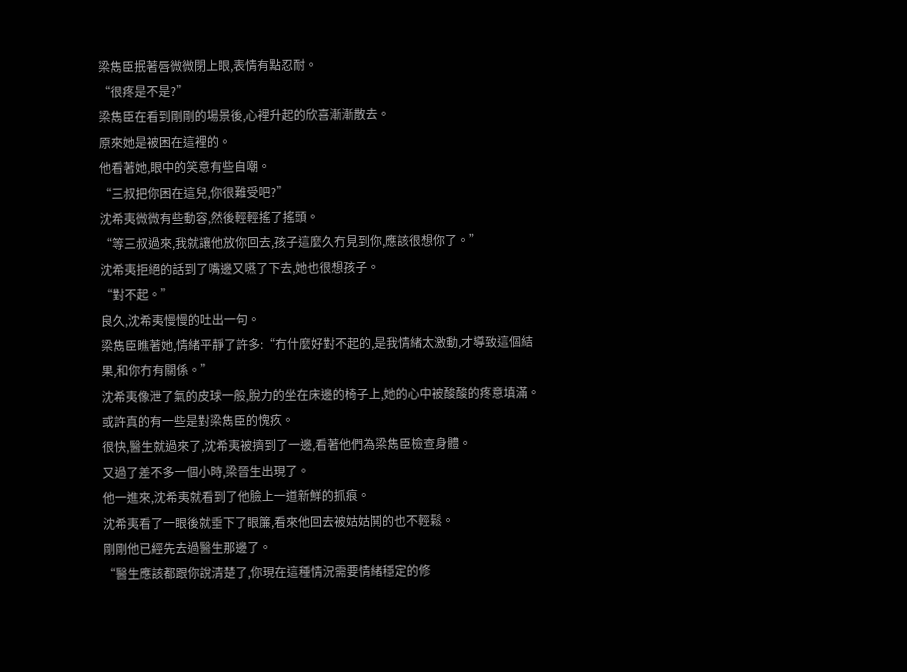梁雋臣抿著唇微微閉上眼,表情有點忍耐。
“很疼是不是?”
梁雋臣在看到剛剛的場景後,心裡升起的欣喜漸漸散去。
原來她是被困在這裡的。
他看著她,眼中的笑意有些自嘲。
“三叔把你困在這兒,你很難受吧?”
沈希夷微微有些動容,然後輕輕搖了搖頭。
“等三叔過來,我就讓他放你回去,孩子這麼久冇見到你,應該很想你了。”
沈希夷拒絕的話到了嘴邊又嚥了下去,她也很想孩子。
“對不起。”
良久,沈希夷慢慢的吐出一句。
梁雋臣瞧著她,情緒平靜了許多:“冇什麼好對不起的,是我情緒太激動,才導致這個結果,和你冇有關係。”
沈希夷像泄了氣的皮球一般,脫力的坐在床邊的椅子上,她的心中被酸酸的疼意填滿。
或許真的有一些是對梁雋臣的愧疚。
很快,醫生就過來了,沈希夷被擠到了一邊,看著他們為梁雋臣檢查身體。
又過了差不多一個小時,梁晉生出現了。
他一進來,沈希夷就看到了他臉上一道新鮮的抓痕。
沈希夷看了一眼後就垂下了眼簾,看來他回去被姑姑鬨的也不輕鬆。
剛剛他已經先去過醫生那邊了。
“醫生應該都跟你說清楚了,你現在這種情況需要情緒穩定的修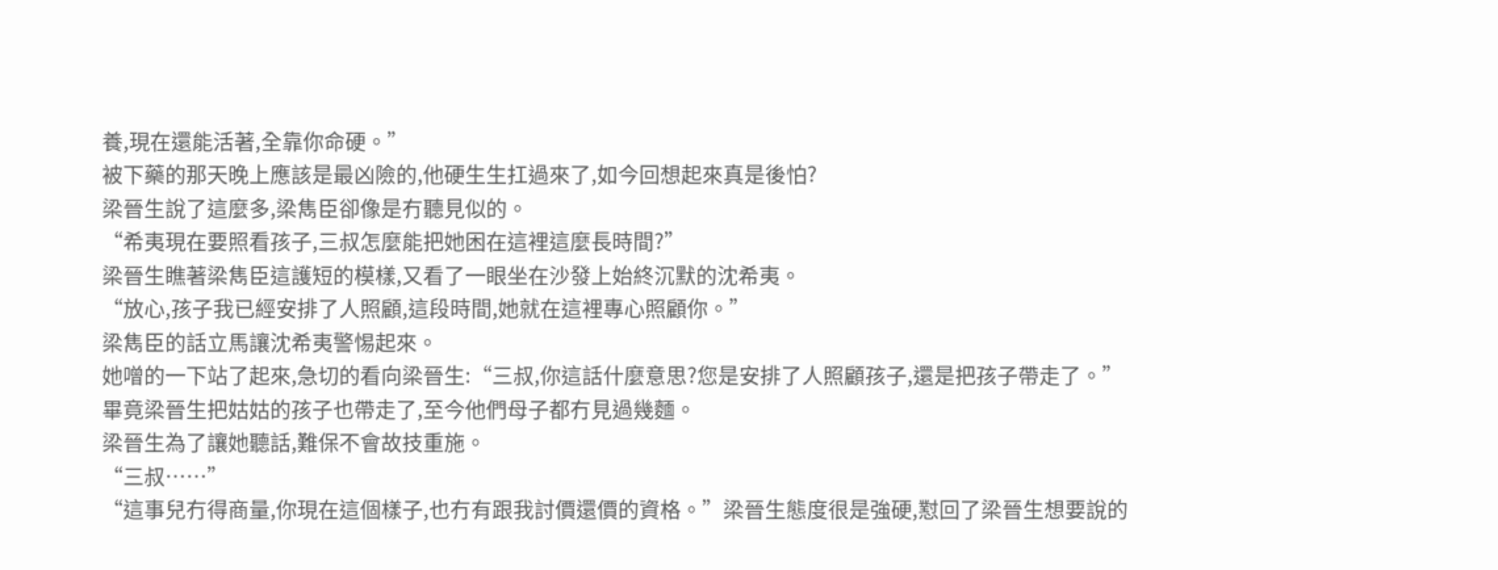養,現在還能活著,全靠你命硬。”
被下藥的那天晚上應該是最凶險的,他硬生生扛過來了,如今回想起來真是後怕?
梁晉生說了這麼多,梁雋臣卻像是冇聽見似的。
“希夷現在要照看孩子,三叔怎麼能把她困在這裡這麼長時間?”
梁晉生瞧著梁雋臣這護短的模樣,又看了一眼坐在沙發上始終沉默的沈希夷。
“放心,孩子我已經安排了人照顧,這段時間,她就在這裡專心照顧你。”
梁雋臣的話立馬讓沈希夷警惕起來。
她噌的一下站了起來,急切的看向梁晉生:“三叔,你這話什麼意思?您是安排了人照顧孩子,還是把孩子帶走了。”
畢竟梁晉生把姑姑的孩子也帶走了,至今他們母子都冇見過幾麵。
梁晉生為了讓她聽話,難保不會故技重施。
“三叔……”
“這事兒冇得商量,你現在這個樣子,也冇有跟我討價還價的資格。”梁晉生態度很是強硬,懟回了梁晉生想要說的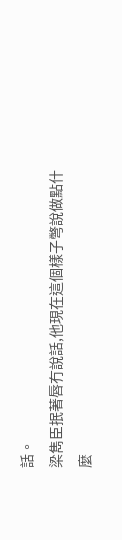話。
梁雋臣抿著唇冇說話,他現在這個樣子彆說做點什麼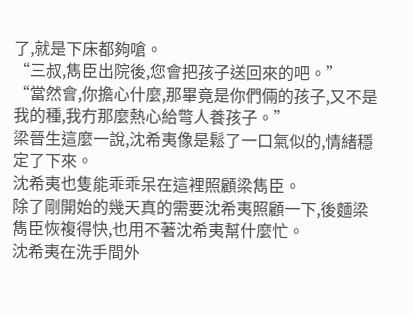了,就是下床都夠嗆。
“三叔,雋臣出院後,您會把孩子送回來的吧。”
“當然會,你擔心什麼,那畢竟是你們倆的孩子,又不是我的種,我冇那麼熱心給彆人養孩子。”
梁晉生這麼一說,沈希夷像是鬆了一口氣似的,情緒穩定了下來。
沈希夷也隻能乖乖呆在這裡照顧梁雋臣。
除了剛開始的幾天真的需要沈希夷照顧一下,後麵梁雋臣恢複得快,也用不著沈希夷幫什麼忙。
沈希夷在洗手間外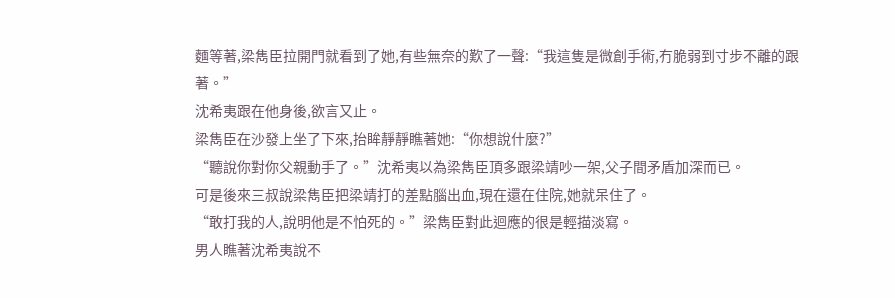麵等著,梁雋臣拉開門就看到了她,有些無奈的歎了一聲:“我這隻是微創手術,冇脆弱到寸步不離的跟著。”
沈希夷跟在他身後,欲言又止。
梁雋臣在沙發上坐了下來,抬眸靜靜瞧著她:“你想說什麼?”
“聽說你對你父親動手了。”沈希夷以為梁雋臣頂多跟梁靖吵一架,父子間矛盾加深而已。
可是後來三叔說梁雋臣把梁靖打的差點腦出血,現在還在住院,她就呆住了。
“敢打我的人,說明他是不怕死的。”梁雋臣對此迴應的很是輕描淡寫。
男人瞧著沈希夷說不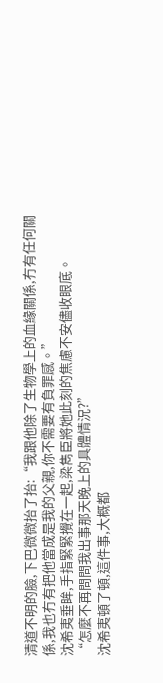清道不明的臉,下巴微微抬了抬:“我跟他除了生物學上的血緣關係,冇有任何關係,我也冇有把他當成是我的父親,你不需要有負罪感。”
沈希夷垂眸,手指緊緊攪在一起,梁雋臣將她此刻的焦慮不安儘收眼底。
“怎麼不再問問我出事那天晚上的具體情況?”
沈希夷頓了頓,這件事,大概都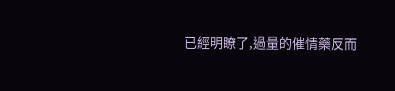已經明瞭了,過量的催情藥反而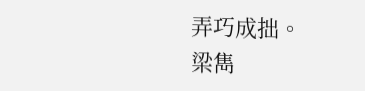弄巧成拙。
梁雋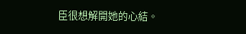臣很想解開她的心結。